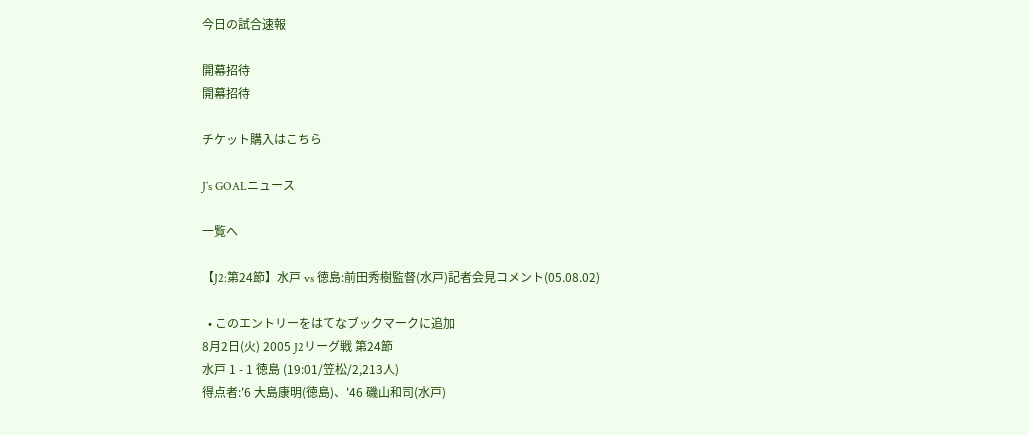今日の試合速報

開幕招待
開幕招待

チケット購入はこちら

J’s GOALニュース

一覧へ

【J2:第24節】水戸 vs 徳島:前田秀樹監督(水戸)記者会見コメント(05.08.02)

  • このエントリーをはてなブックマークに追加
8月2日(火) 2005 J2リーグ戦 第24節
水戸 1 - 1 徳島 (19:01/笠松/2,213人)
得点者:'6 大島康明(徳島)、'46 磯山和司(水戸)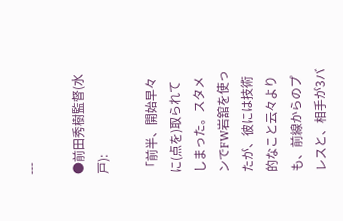---

●前田秀樹監督(水戸):

「前半、開始早々に(点を)取られてしまった。スタメンでFW岩舘を使ったが、彼には技術的なこと云々よりも、前線からのプレスと、相手が3バ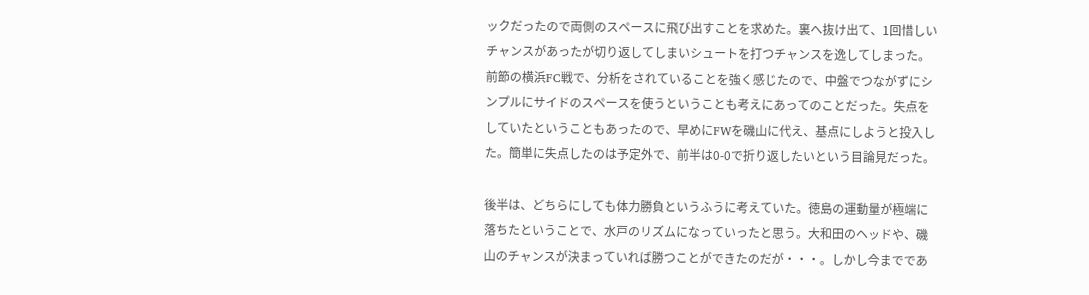ックだったので両側のスペースに飛び出すことを求めた。裏へ抜け出て、1回惜しいチャンスがあったが切り返してしまいシュートを打つチャンスを逸してしまった。前節の横浜FC戦で、分析をされていることを強く感じたので、中盤でつながずにシンプルにサイドのスペースを使うということも考えにあってのことだった。失点をしていたということもあったので、早めにFWを磯山に代え、基点にしようと投入した。簡単に失点したのは予定外で、前半は0-0で折り返したいという目論見だった。

後半は、どちらにしても体力勝負というふうに考えていた。徳島の運動量が極端に落ちたということで、水戸のリズムになっていったと思う。大和田のヘッドや、磯山のチャンスが決まっていれば勝つことができたのだが・・・。しかし今までであ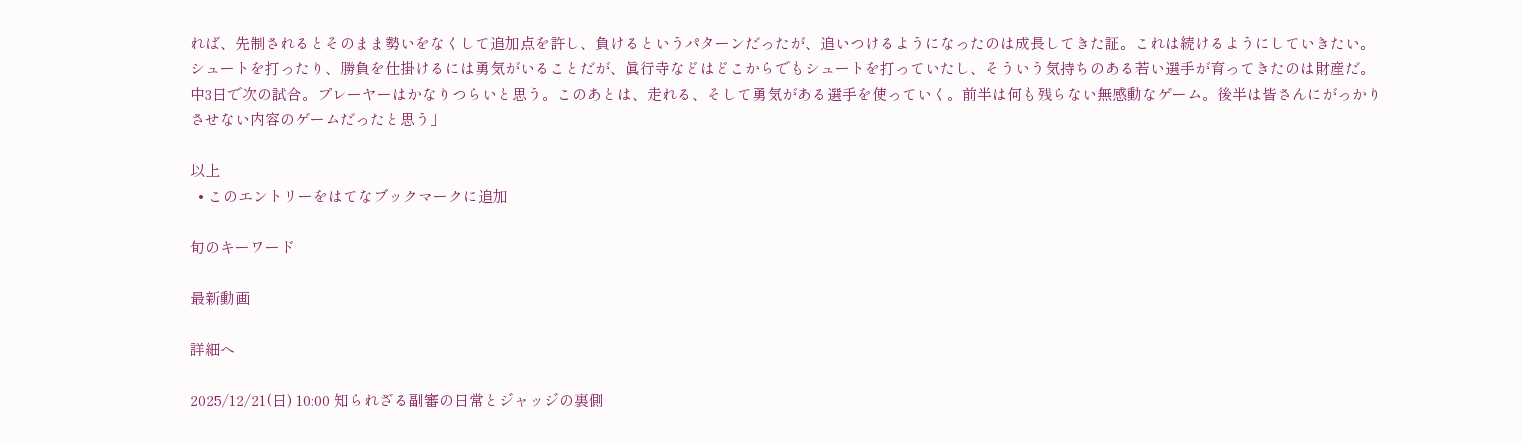れば、先制されるとそのまま勢いをなくして追加点を許し、負けるというパターンだったが、追いつけるようになったのは成長してきた証。これは続けるようにしていきたい。シュートを打ったり、勝負を仕掛けるには勇気がいることだが、眞行寺などはどこからでもシュートを打っていたし、そういう気持ちのある若い選手が育ってきたのは財産だ。中3日で次の試合。プレーヤーはかなりつらいと思う。このあとは、走れる、そして勇気がある選手を使っていく。前半は何も残らない無感動なゲーム。後半は皆さんにがっかりさせない内容のゲームだったと思う」

以上
  • このエントリーをはてなブックマークに追加

旬のキーワード

最新動画

詳細へ

2025/12/21(日) 10:00 知られざる副審の日常とジャッジの裏側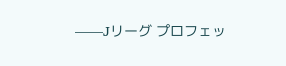——Jリーグ プロフェッ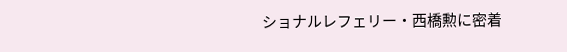ショナルレフェリー・西橋勲に密着